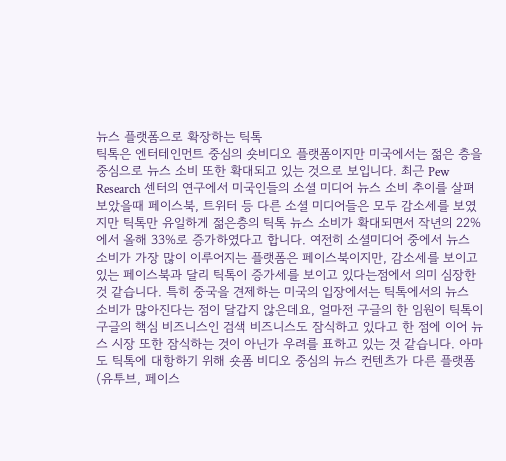뉴스 플랫폼으로 확장하는 틱톡
틱톡은 엔터테인먼트 중심의 숏비디오 플랫폼이지만 미국에서는 젊은 층을 중심으로 뉴스 소비 또한 확대되고 있는 것으로 보입니다. 최근 Pew Research 센터의 연구에서 미국인들의 소셜 미디어 뉴스 소비 추이를 살펴보았을때 페이스북, 트위터 등 다른 소셜 미디어들은 모두 감소세를 보였지만 틱톡만 유일하게 젊은층의 틱톡 뉴스 소비가 확대되면서 작년의 22%에서 올해 33%로 증가하였다고 합니다. 여전히 소셜미디어 중에서 뉴스 소비가 가장 많이 이루어지는 플랫폼은 페이스북이지만, 감소세를 보이고 있는 페이스북과 달리 틱톡이 증가세를 보이고 있다는점에서 의미 심장한것 같습니다. 특히 중국을 견제하는 미국의 입장에서는 틱톡에서의 뉴스 소비가 많아진다는 점이 달갑지 않은데요, 얼마전 구글의 한 임원이 틱톡이 구글의 핵심 비즈니스인 검색 비즈니스도 잠식하고 있다고 한 점에 이어 뉴스 시장 또한 잠식하는 것이 아닌가 우려를 표하고 있는 것 같습니다. 아마도 틱톡에 대항하기 위해 숏폼 비디오 중심의 뉴스 컨텐츠가 다른 플랫폼(유투브, 페이스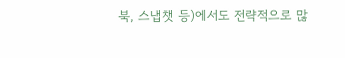북, 스냅챗 등)에서도 전략적으로 많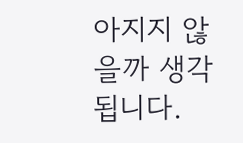아지지 않을까 생각됩니다.